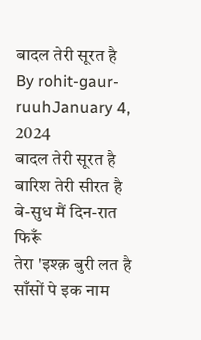बादल तेरी सूरत है
By rohit-gaur-ruuhJanuary 4, 2024
बादल तेरी सूरत है
बारिश तेरी सीरत है
बे-सुध मैं दिन-रात फिरूँ
तेरा 'इश्क़ बुरी लत है
साँसों पे इक नाम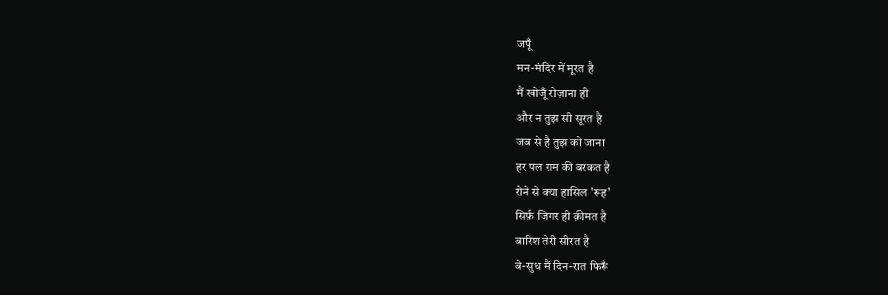जपूँ
मन-मंदिर में मूरत है
मैं खोजूँ रोज़ाना ही
और न तुझ सी सूरत है
जब से है तुझ को जाना
हर पल ग़म की बरकत है
रोने से क्या हासिल 'रूह'
सिर्फ़ जिगर ही क़ीमत है
बारिश तेरी सीरत है
बे-सुध मैं दिन-रात फिरूँ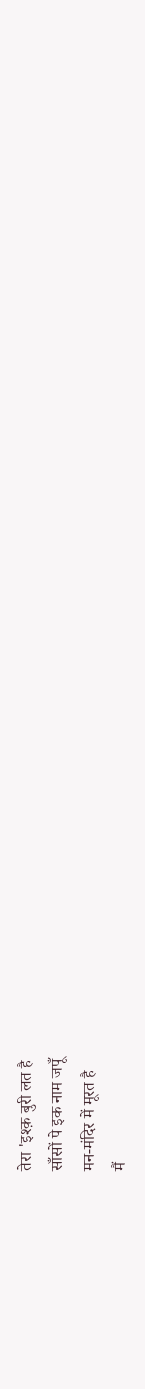तेरा 'इश्क़ बुरी लत है
साँसों पे इक नाम जपूँ
मन-मंदिर में मूरत है
मैं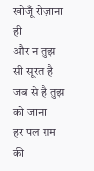खोजूँ रोज़ाना ही
और न तुझ सी सूरत है
जब से है तुझ को जाना
हर पल ग़म की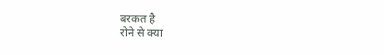बरकत है
रोने से क्या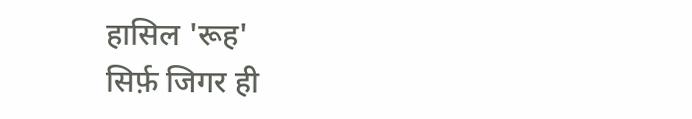हासिल 'रूह'
सिर्फ़ जिगर ही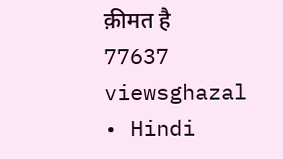क़ीमत है
77637 viewsghazal • Hindi